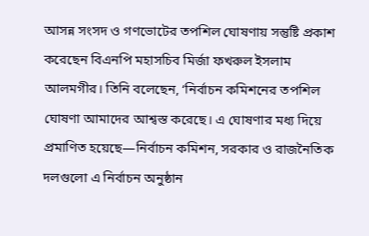আসন্ন সংসদ ও গণভোটের তপশিল ঘোষণায় সন্তুষ্টি প্রকাশ করেছেন বিএনপি মহাসচিব মির্জা ফখরুল ইসলাম আলমগীর। তিনি বলেছেন, ‘নির্বাচন কমিশনের তপশিল ঘোষণা আমাদের আশ্বস্ত করেছে। এ ঘোষণার মধ্য দিয়ে প্রমাণিত হয়েছে—নির্বাচন কমিশন, সরকার ও রাজনৈতিক দলগুলো এ নির্বাচন অনুষ্ঠান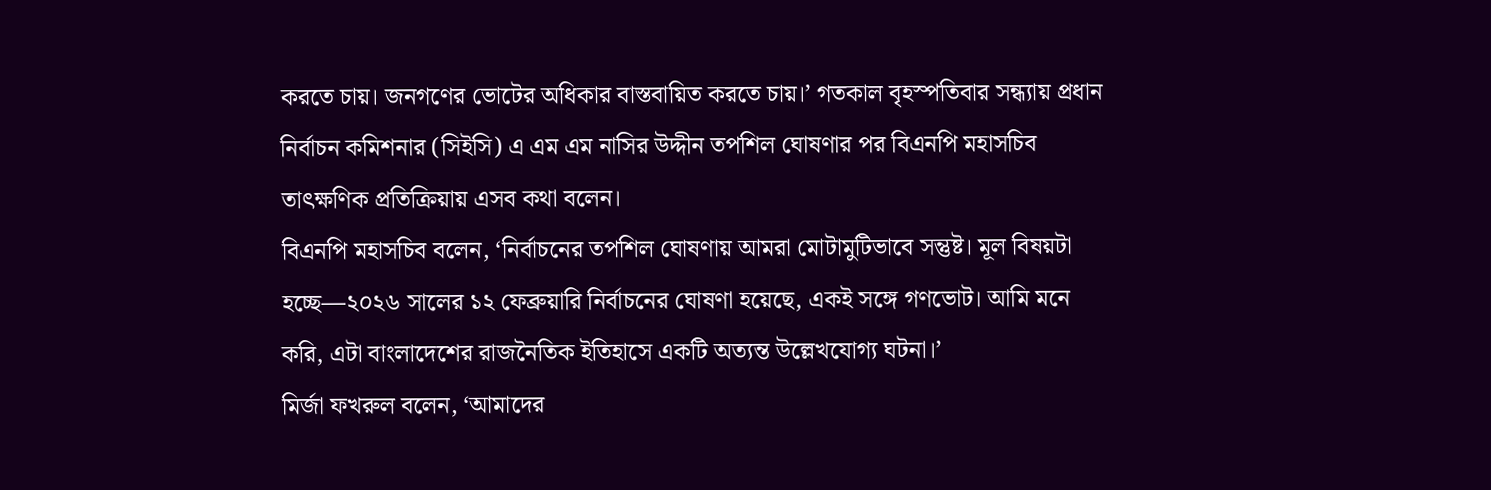করতে চায়। জনগণের ভোটের অধিকার বাস্তবায়িত করতে চায়।’ গতকাল বৃহস্পতিবার সন্ধ্যায় প্রধান নির্বাচন কমিশনার (সিইসি) এ এম এম নাসির উদ্দীন তপশিল ঘোষণার পর বিএনপি মহাসচিব তাৎক্ষণিক প্রতিক্রিয়ায় এসব কথা বলেন।
বিএনপি মহাসচিব বলেন, ‘নির্বাচনের তপশিল ঘোষণায় আমরা মোটামুটিভাবে সন্তুষ্ট। মূল বিষয়টা হচ্ছে—২০২৬ সালের ১২ ফেব্রুয়ারি নির্বাচনের ঘোষণা হয়েছে, একই সঙ্গে গণভোট। আমি মনে করি, এটা বাংলাদেশের রাজনৈতিক ইতিহাসে একটি অত্যন্ত উল্লেখযোগ্য ঘটনা।’
মির্জা ফখরুল বলেন, ‘আমাদের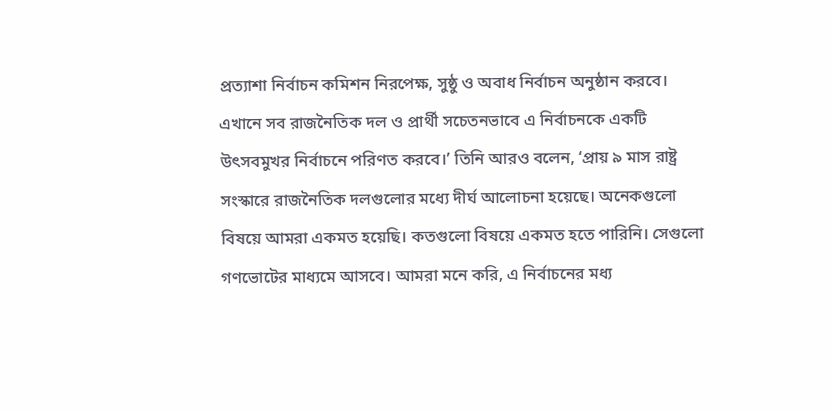প্রত্যাশা নির্বাচন কমিশন নিরপেক্ষ, সুষ্ঠু ও অবাধ নির্বাচন অনুষ্ঠান করবে। এখানে সব রাজনৈতিক দল ও প্রার্থী সচেতনভাবে এ নির্বাচনকে একটি উৎসবমুখর নির্বাচনে পরিণত করবে।’ তিনি আরও বলেন, ‘প্রায় ৯ মাস রাষ্ট্র সংস্কারে রাজনৈতিক দলগুলোর মধ্যে দীর্ঘ আলোচনা হয়েছে। অনেকগুলো বিষয়ে আমরা একমত হয়েছি। কতগুলো বিষয়ে একমত হতে পারিনি। সেগুলো গণভোটের মাধ্যমে আসবে। আমরা মনে করি, এ নির্বাচনের মধ্য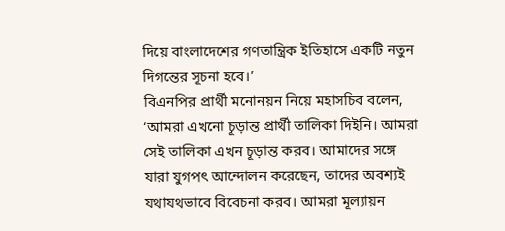দিয়ে বাংলাদেশের গণতান্ত্রিক ইতিহাসে একটি নতুন দিগন্তের সূচনা হবে।’
বিএনপির প্রার্থী মনোনয়ন নিয়ে মহাসচিব বলেন, ‘আমরা এখনো চূড়ান্ত প্রার্থী তালিকা দিইনি। আমরা সেই তালিকা এখন চূড়ান্ত করব। আমাদের সঙ্গে যারা যুগপৎ আন্দোলন করেছেন, তাদের অবশ্যই যথাযথভাবে বিবেচনা করব। আমরা মূল্যায়ন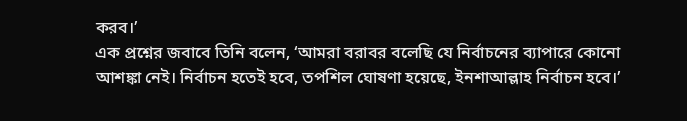করব।’
এক প্রশ্নের জবাবে তিনি বলেন, ‘আমরা বরাবর বলেছি যে নির্বাচনের ব্যাপারে কোনো আশঙ্কা নেই। নির্বাচন হতেই হবে, তপশিল ঘোষণা হয়েছে, ইনশাআল্লাহ নির্বাচন হবে।’